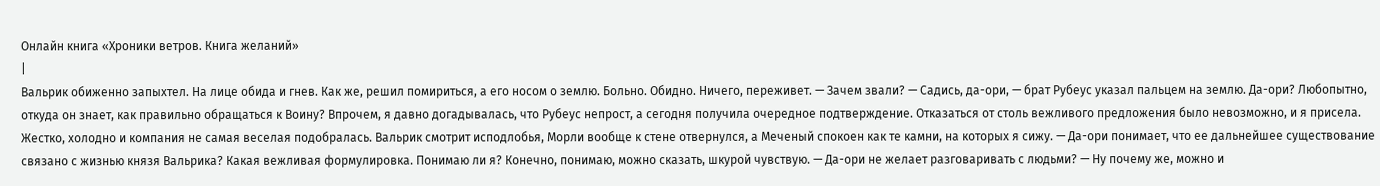Онлайн книга «Хроники ветров. Книга желаний»
|
Вальрик обиженно запыхтел. На лице обида и гнев. Как же, решил помириться, а его носом о землю. Больно. Обидно. Ничего, переживет. — Зачем звали? — Садись, да-ори, — брат Рубеус указал пальцем на землю. Да-ори? Любопытно, откуда он знает, как правильно обращаться к Воину? Впрочем, я давно догадывалась, что Рубеус непрост, а сегодня получила очередное подтверждение. Отказаться от столь вежливого предложения было невозможно, и я присела. Жестко, холодно и компания не самая веселая подобралась. Вальрик смотрит исподлобья, Морли вообще к стене отвернулся, а Меченый спокоен как те камни, на которых я сижу. — Да-ори понимает, что ее дальнейшее существование связано с жизнью князя Вальрика? Какая вежливая формулировка. Понимаю ли я? Конечно, понимаю, можно сказать, шкурой чувствую. — Да-ори не желает разговаривать с людьми? — Ну почему же, можно и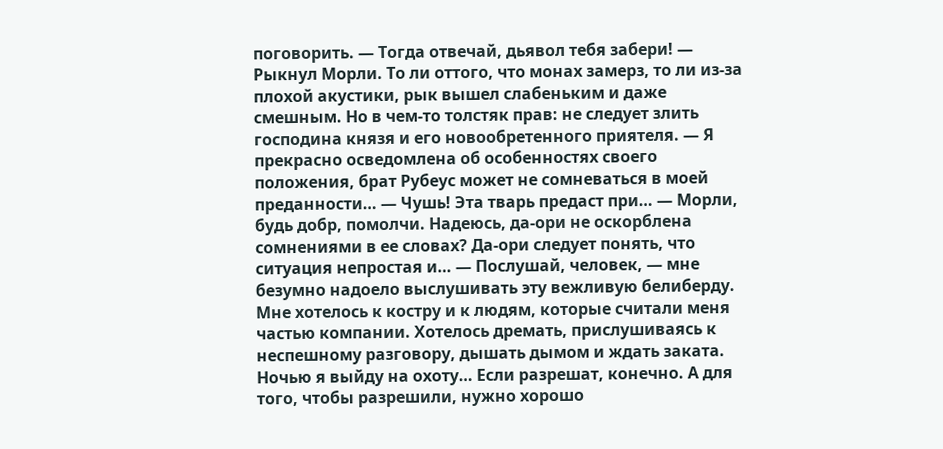поговорить. — Тогда отвечай, дьявол тебя забери! — Рыкнул Морли. То ли оттого, что монах замерз, то ли из-за плохой акустики, рык вышел слабеньким и даже смешным. Но в чем-то толстяк прав: не следует злить господина князя и его новообретенного приятеля. — Я прекрасно осведомлена об особенностях своего положения, брат Рубеус может не сомневаться в моей преданности… — Чушь! Эта тварь предаст при… — Морли, будь добр, помолчи. Надеюсь, да-ори не оскорблена сомнениями в ее словах? Да-ори следует понять, что ситуация непростая и… — Послушай, человек, — мне безумно надоело выслушивать эту вежливую белиберду. Мне хотелось к костру и к людям, которые считали меня частью компании. Хотелось дремать, прислушиваясь к неспешному разговору, дышать дымом и ждать заката. Ночью я выйду на охоту… Если разрешат, конечно. А для того, чтобы разрешили, нужно хорошо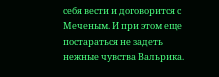себя вести и договорится с Меченым. И при этом еще постараться не задеть нежные чувства Вальрика.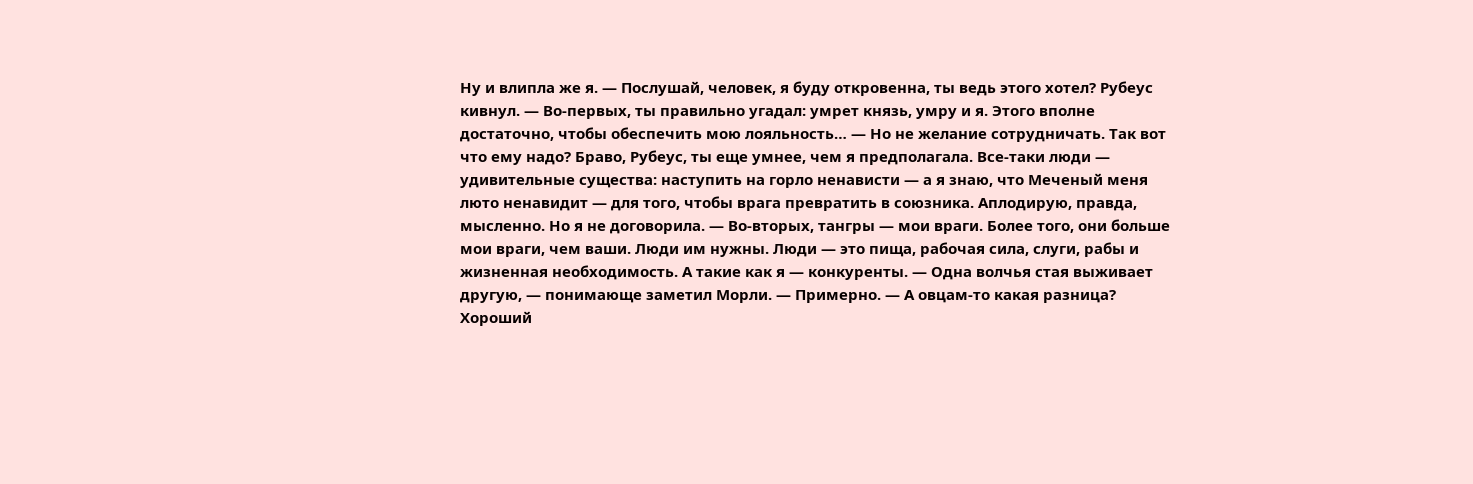Ну и влипла же я. — Послушай, человек, я буду откровенна, ты ведь этого хотел? Рубеус кивнул. — Во-первых, ты правильно угадал: умрет князь, умру и я. Этого вполне достаточно, чтобы обеспечить мою лояльность… — Но не желание сотрудничать. Так вот что ему надо? Браво, Рубеус, ты еще умнее, чем я предполагала. Все-таки люди — удивительные существа: наступить на горло ненависти — а я знаю, что Меченый меня люто ненавидит — для того, чтобы врага превратить в союзника. Аплодирую, правда, мысленно. Но я не договорила. — Во-вторых, тангры — мои враги. Более того, они больше мои враги, чем ваши. Люди им нужны. Люди — это пища, рабочая сила, слуги, рабы и жизненная необходимость. А такие как я — конкуренты. — Одна волчья стая выживает другую, — понимающе заметил Морли. — Примерно. — А овцам-то какая разница? Хороший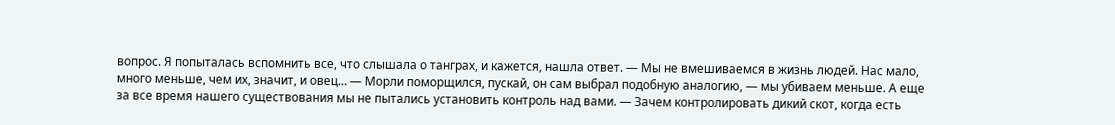вопрос. Я попыталась вспомнить все, что слышала о танграх, и кажется, нашла ответ. — Мы не вмешиваемся в жизнь людей. Нас мало, много меньше, чем их, значит, и овец… — Морли поморщился, пускай, он сам выбрал подобную аналогию, — мы убиваем меньше. А еще за все время нашего существования мы не пытались установить контроль над вами. — Зачем контролировать дикий скот, когда есть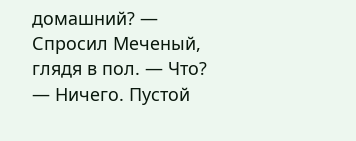домашний? — Спросил Меченый, глядя в пол. — Что? — Ничего. Пустой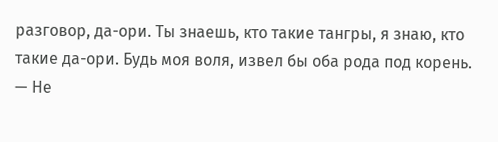разговор, да-ори. Ты знаешь, кто такие тангры, я знаю, кто такие да-ори. Будь моя воля, извел бы оба рода под корень. — Не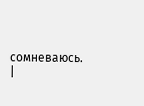сомневаюсь. |